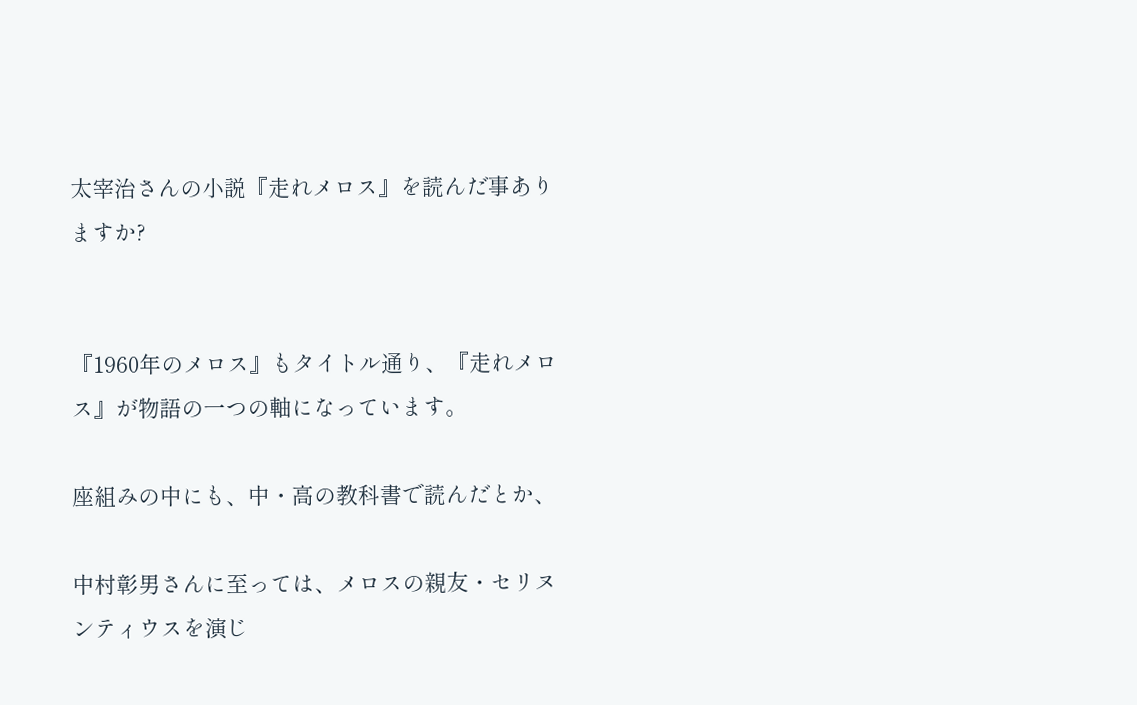太宰治さんの小説『走れメロス』を読んだ事ありますか?


『1960年のメロス』もタイトル通り、『走れメロス』が物語の一つの軸になっています。

座組みの中にも、中・高の教科書で読んだとか、

中村彰男さんに至っては、メロスの親友・セリヌンティウスを演じ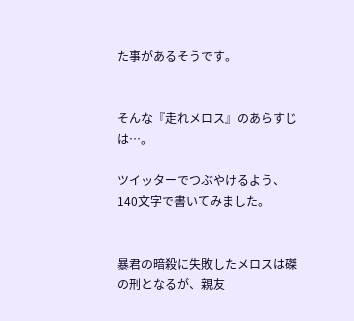た事があるそうです。


そんな『走れメロス』のあらすじは…。

ツイッターでつぶやけるよう、140文字で書いてみました。


暴君の暗殺に失敗したメロスは磔の刑となるが、親友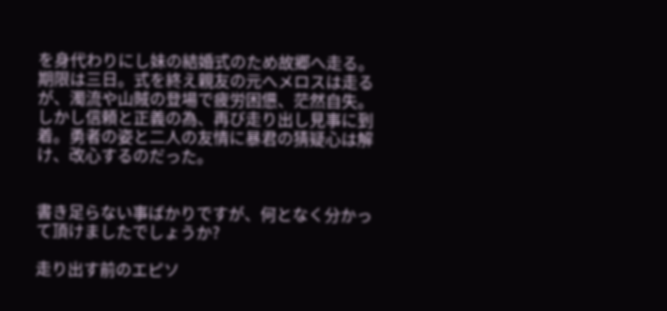を身代わりにし妹の結婚式のため故郷へ走る。期限は三日。式を終え親友の元へメロスは走るが、濁流や山賊の登場で疲労困憊、茫然自失。しかし信頼と正義の為、再び走り出し見事に到着。勇者の姿と二人の友情に暴君の猜疑心は解け、改心するのだった。


書き足らない事ばかりですが、何となく分かって頂けましたでしょうか?

走り出す前のエピソ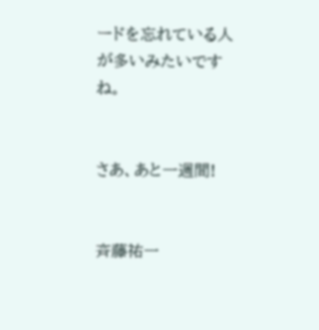ードを忘れている人が多いみたいですね。


さあ、あと一週間!


斉藤祐一